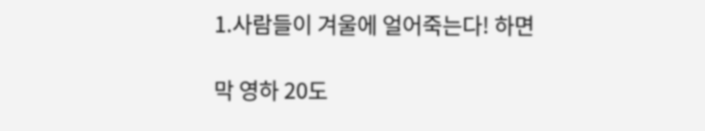1.사람들이 겨울에 얼어죽는다! 하면

막 영하 20도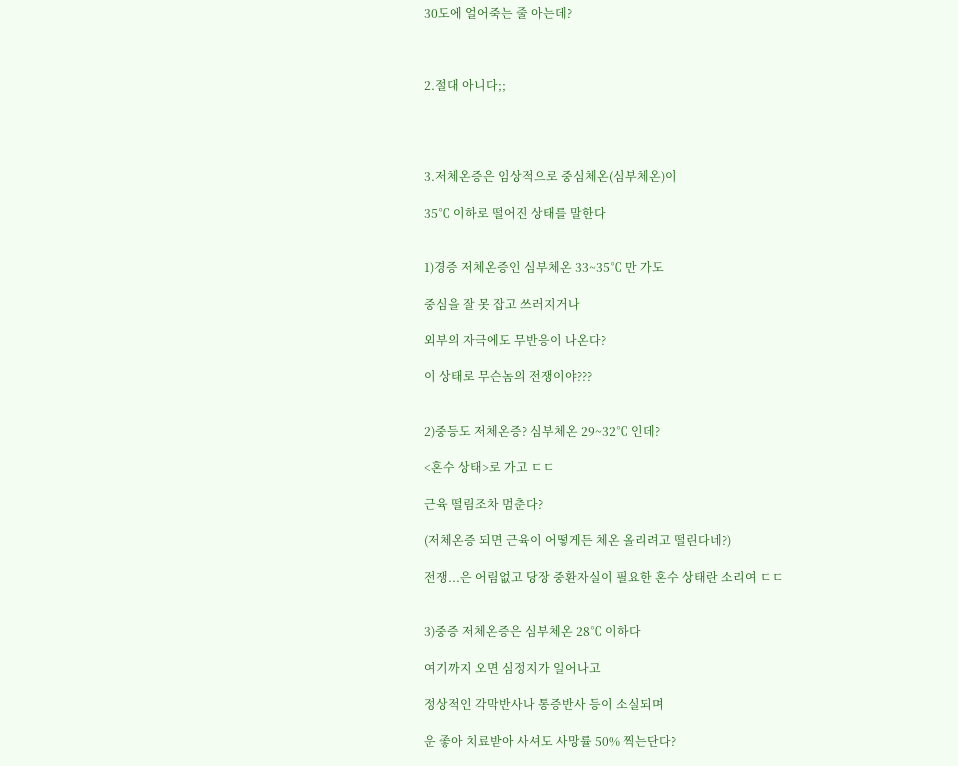30도에 얼어죽는 줄 아는데?



2.절대 아니다;;




3.저체온증은 임상적으로 중심체온(심부체온)이

35℃ 이하로 떨어진 상태를 말한다


1)경증 저체온증인 심부체온 33~35℃ 만 가도

중심을 잘 못 잡고 쓰러지거나

외부의 자극에도 무반응이 나온다?

이 상태로 무슨놈의 전쟁이야???


2)중등도 저체온증? 심부체온 29~32℃ 인데?

<혼수 상태>로 가고 ㄷㄷ

근육 떨림조차 멈춘다?

(저체온증 되면 근육이 어떻게든 체온 올리려고 떨린다네?)

전쟁...은 어림없고 당장 중환자실이 필요한 혼수 상태란 소리여 ㄷㄷ


3)중증 저체온증은 심부체온 28℃ 이하다

여기까지 오면 심정지가 일어나고

정상적인 각막반사나 통증반사 등이 소실되며

운 좋아 치료받아 사셔도 사망률 50% 찍는단다?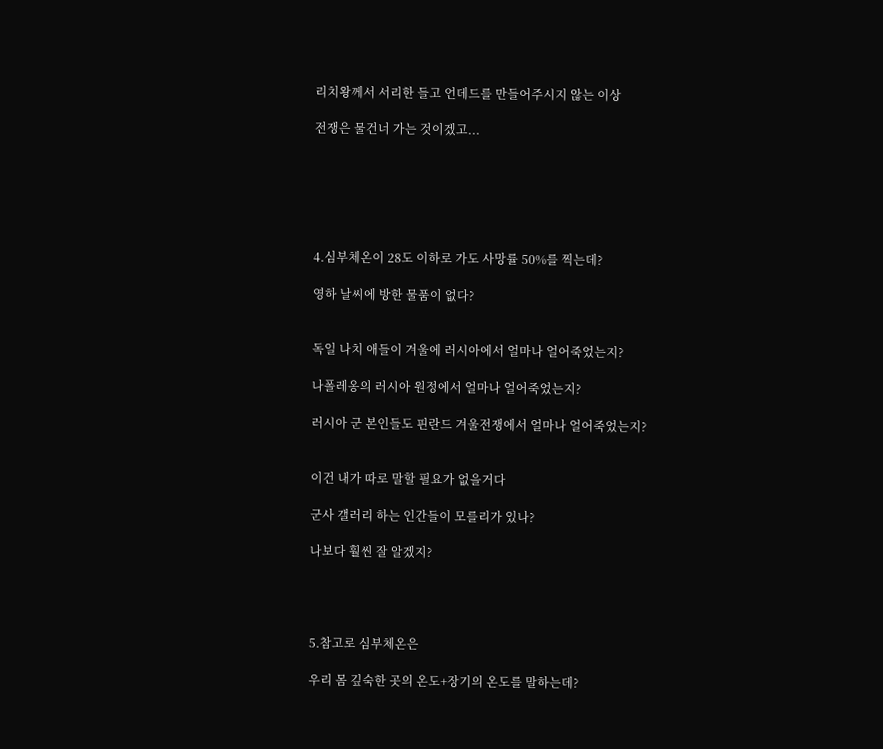리치왕께서 서리한 들고 언데드를 만들어주시지 않는 이상

전쟁은 물건너 가는 것이겠고...






4.심부체온이 28도 이하로 가도 사망률 50%를 찍는데?

영하 날씨에 방한 물품이 없다?


독일 나치 애들이 겨울에 러시아에서 얼마나 얼어죽었는지?

나폴레옹의 러시아 원정에서 얼마나 얼어죽었는지?

러시아 군 본인들도 핀란드 겨울전쟁에서 얼마나 얼어죽었는지?


이건 내가 따로 말할 필요가 없을거다

군사 갤러리 하는 인간들이 모를리가 있나?

나보다 훨씬 잘 알겠지?




5.참고로 심부체온은

우리 몸 깊숙한 곳의 온도+장기의 온도를 말하는데?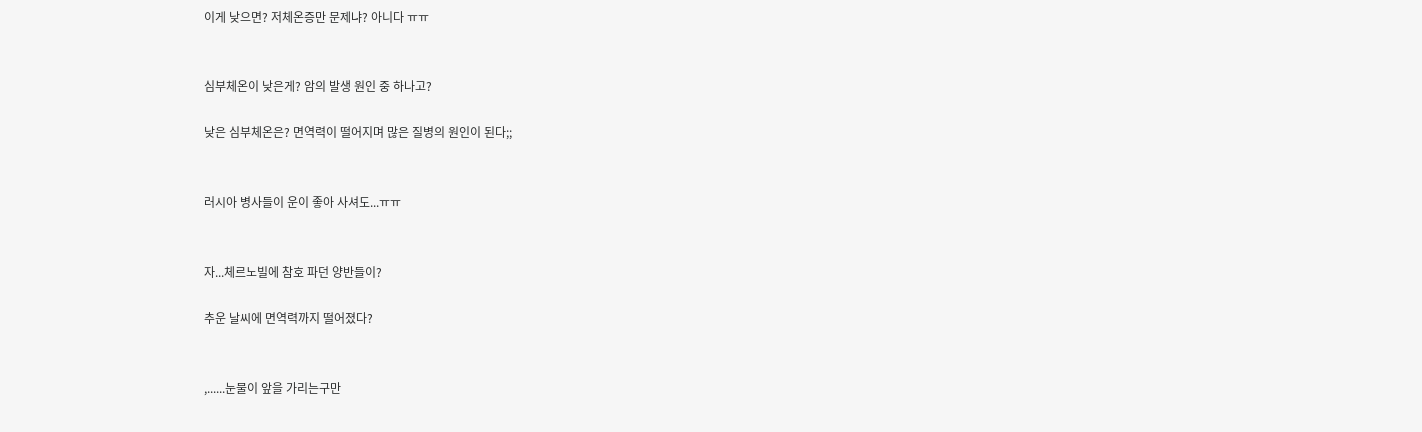이게 낮으면? 저체온증만 문제냐? 아니다 ㅠㅠ


심부체온이 낮은게? 암의 발생 원인 중 하나고?

낮은 심부체온은? 면역력이 떨어지며 많은 질병의 원인이 된다;;


러시아 병사들이 운이 좋아 사셔도...ㅠㅠ


자...체르노빌에 참호 파던 양반들이?

추운 날씨에 면역력까지 떨어졌다?


,......눈물이 앞을 가리는구만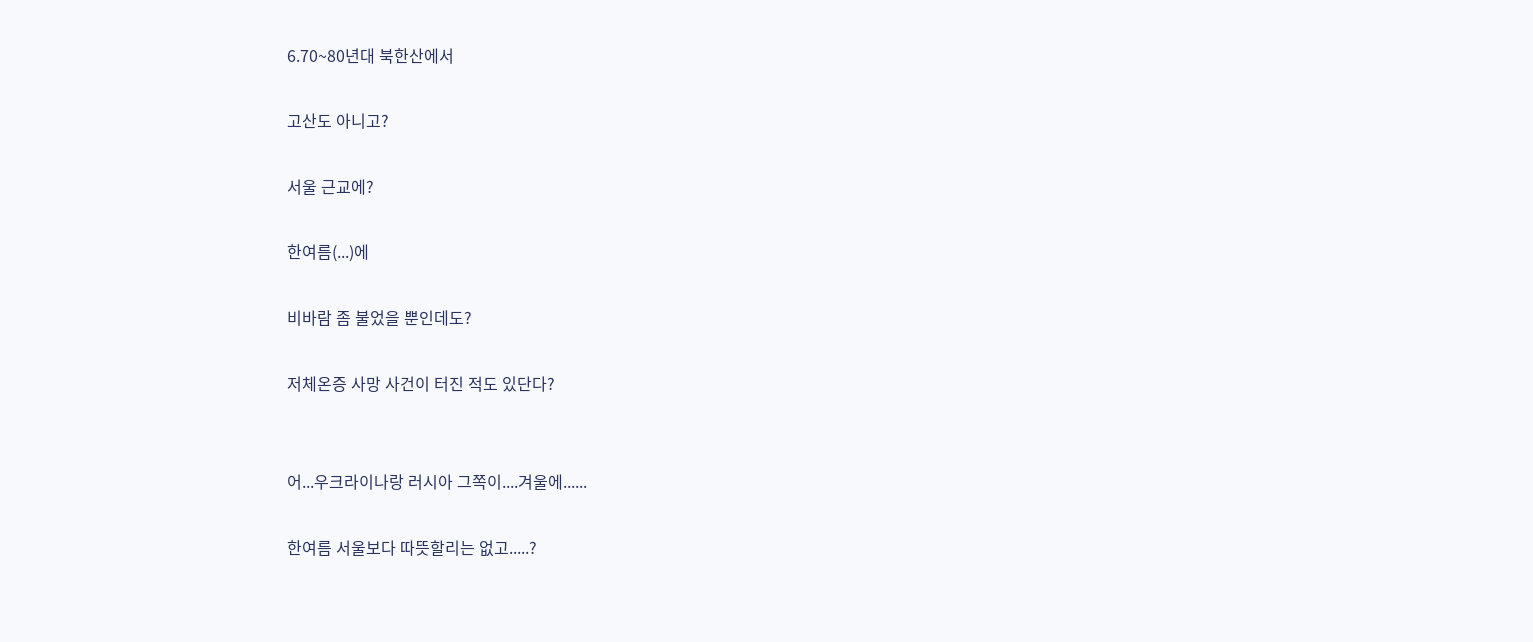6.70~80년대 북한산에서

고산도 아니고?

서울 근교에?

한여름(...)에

비바람 좀 불었을 뿐인데도?

저체온증 사망 사건이 터진 적도 있단다?


어...우크라이나랑 러시아 그쪽이....겨울에......

한여름 서울보다 따뜻할리는 없고.....?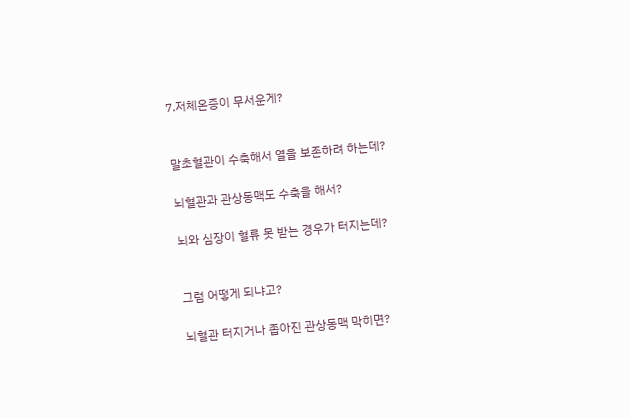7.저체온증이 무서운게?


말초혈관이 수축해서 열을 보존하려 하는데?

뇌혈관과 관상동맥도 수축을 해서?

뇌와 심장이 혈류 못 받는 경우가 터지는데?


그럼 어떻게 되냐고?

뇌혈관 터지거나 좁아진 관상동맥 막히면?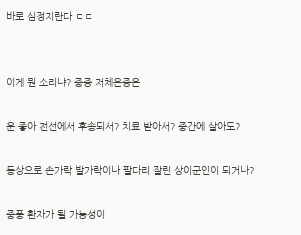바로 심정지란다 ㄷㄷ


이게 뭔 소리냐? 중증 저체온증은

운 좋아 전선에서 후송되서? 치료 받아서? 중간에 살아도?

동상으로 손가락 발가락이나 팔다리 잘린 상이군인이 되거나?

중풍 환자가 될 가능성이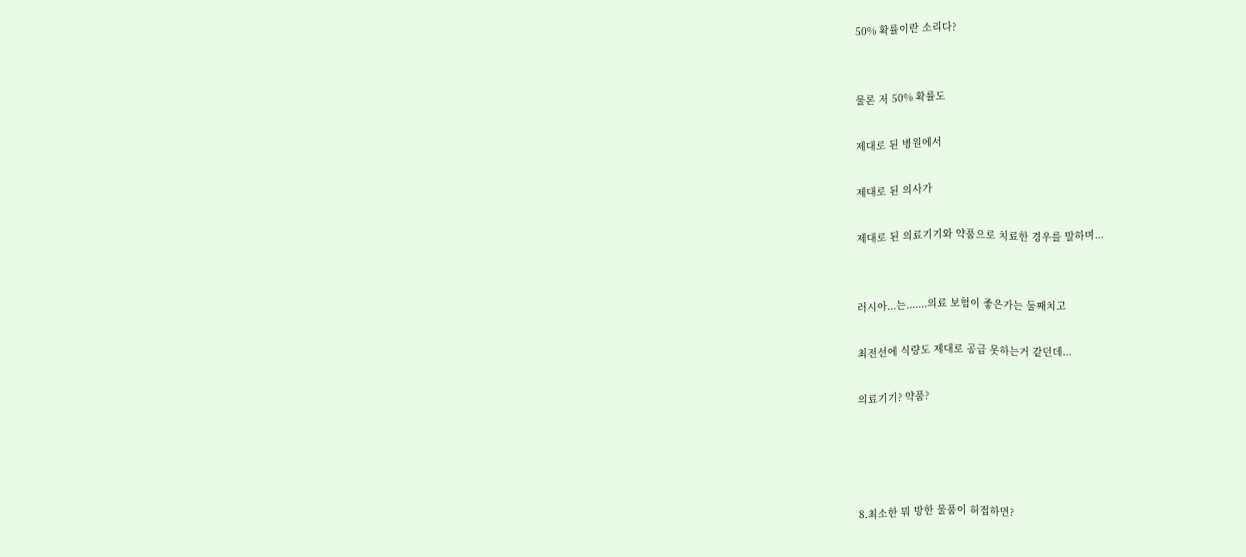50% 확률이란 소리다?


물론 저 50% 확률도

제대로 된 병원에서

제대로 된 의사가

제대로 된 의료기기와 약품으로 치료한 경우를 말하며...


러시아...는.......의료 보험이 좋은가는 둘째치고

최전선에 식량도 제대로 공급 못하는거 같던데...

의료기기? 약품?




8.최소한 뭐 방한 물품이 허접하면?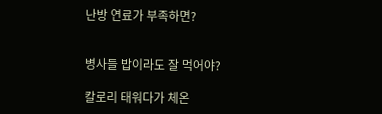난방 연료가 부족하면?


병사들 밥이라도 잘 먹어야?

칼로리 태워다가 체온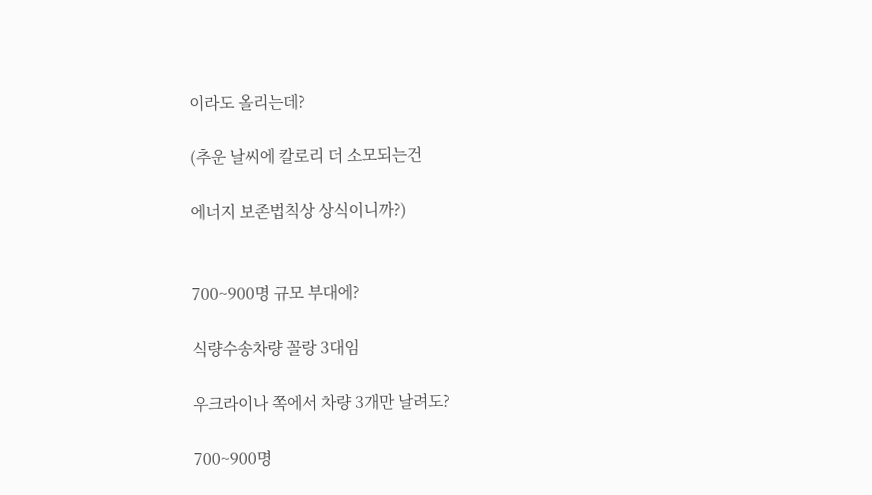이라도 올리는데?

(추운 날씨에 칼로리 더 소모되는건

에너지 보존법칙상 상식이니까?)


700~900명 규모 부대에?

식량수송차량 꼴랑 3대임

우크라이나 쪽에서 차량 3개만 날려도?

700~900명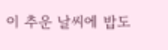이 추운 날씨에 밥도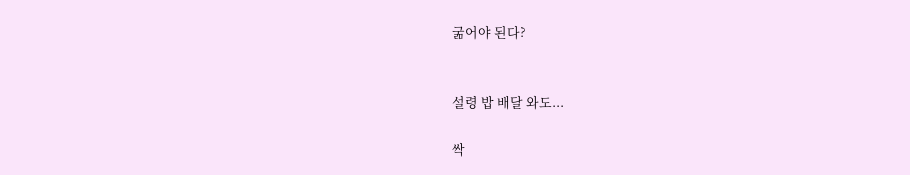굶어야 된다?


설령 밥 배달 와도...

싹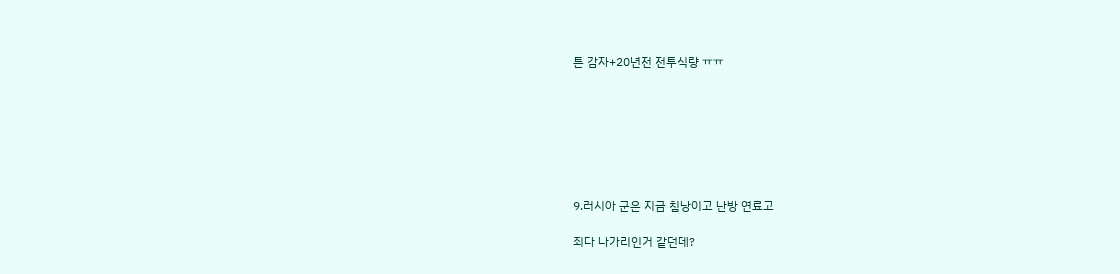튼 감자+20년전 전투식량 ㅠㅠ







9.러시아 군은 지금 침낭이고 난방 연료고

죄다 나가리인거 같던데?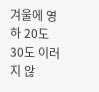겨울에 영하 20도 30도 이러지 않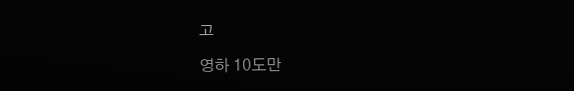고

영하 10도만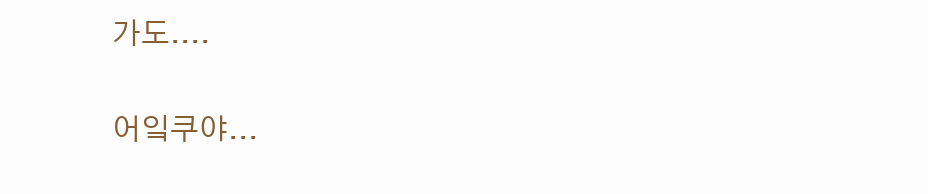가도....

어잌쿠야...